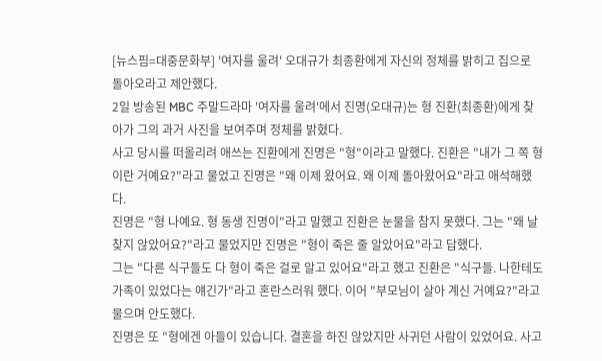[뉴스핌=대중문화부] '여자를 울려' 오대규가 최종환에게 자신의 정체를 밝히고 집으로 돌아오라고 제안했다.
2일 방송된 MBC 주말드라마 '여자를 울려'에서 진명(오대규)는 형 진환(최종환)에게 찾아가 그의 과거 사진을 보여주며 정체를 밝혔다.
사고 당시를 떠올리려 애쓰는 진환에게 진명은 "형"이라고 말했다. 진환은 "내가 그 쪽 형이란 거예요?"라고 물었고 진명은 "왜 이제 왔어요. 왜 이제 돌아왔어요"라고 애석해했다.
진명은 "형 나예요. 형 동생 진명이"라고 말했고 진환은 눈물을 참지 못했다. 그는 "왜 날 찾지 않았어요?"라고 물었지만 진명은 "형이 죽은 줄 알았어요"라고 답했다.
그는 "다른 식구들도 다 형이 죽은 걸로 알고 있어요"라고 했고 진환은 "식구들. 나한테도 가족이 있었다는 얘긴가"라고 혼란스러워 했다. 이어 "부모님이 살아 계신 거예요?"라고 물으며 안도했다.
진명은 또 "형에겐 아들이 있습니다. 결혼을 하진 않았지만 사귀던 사람이 있었어요. 사고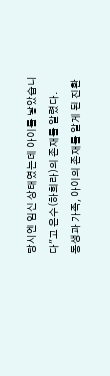당시엔 임신 상태였는데 아이를 낳았습니다"고 은수(하희라)의 존재를 알렸다.
동생과 가족, 아이의 존재를 알게 된 진환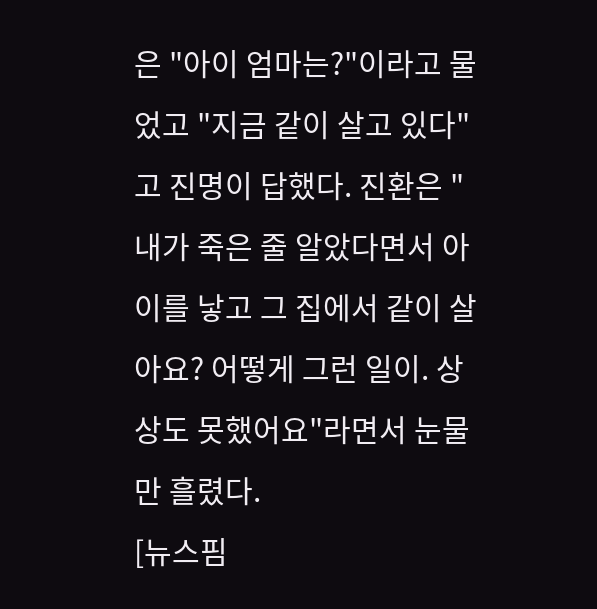은 "아이 엄마는?"이라고 물었고 "지금 같이 살고 있다"고 진명이 답했다. 진환은 "내가 죽은 줄 알았다면서 아이를 낳고 그 집에서 같이 살아요? 어떻게 그런 일이. 상상도 못했어요"라면서 눈물만 흘렸다.
[뉴스핌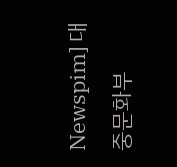Newspim] 대중문화부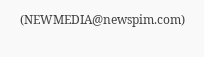(NEWMEDIA@newspim.com)